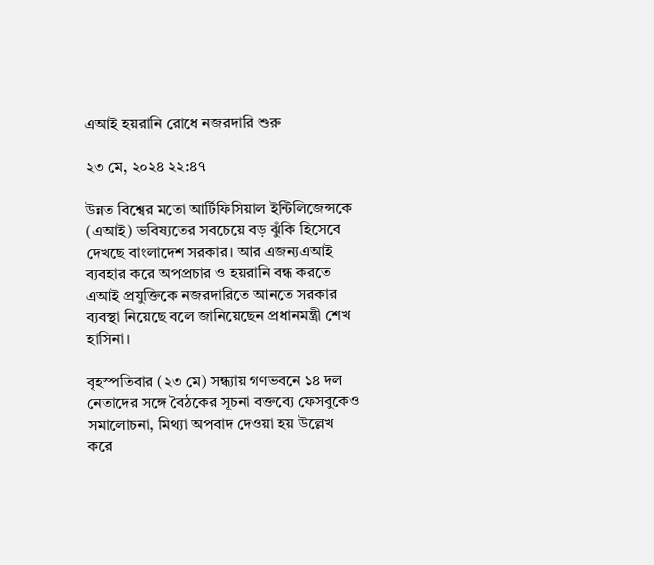এআই হয়রানি রোধে নজরদারি শুরু

২৩ মে, ২০২৪ ২২:৪৭

উন্নত বিশ্বের মতো আর্টিফিসিয়াল ইন্টিলিজেন্সকে (এআই) ভবিষ্যতের সবচেয়ে বড় ঝুঁকি হিসেবে দেখছে বাংলাদেশ সরকার। আর এজন্যএআই ব্যবহার করে অপপ্রচার ও হয়রানি বন্ধ করতে এআই প্রযুক্তিকে নজরদারিতে আনতে সরকার ব্যবস্থা নিয়েছে বলে জানিয়েছেন প্রধানমন্ত্রী শেখ হাসিনা।

বৃহস্পতিবার (২৩ মে) সন্ধ্যায় গণভবনে ১৪ দল নেতাদের সঙ্গে বৈঠকের সূচনা বক্তব্যে ফেসবুকেও সমালোচনা, মিথ্যা অপবাদ দেওয়া হয় উল্লেখ করে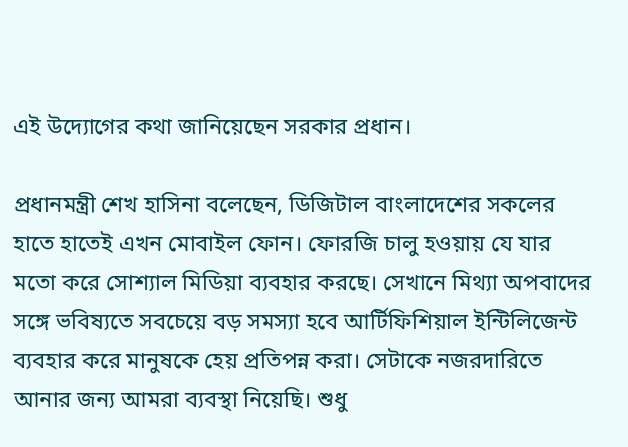এই উদ্যোগের কথা জানিয়েছেন সরকার প্রধান।

প্রধানমন্ত্রী শেখ হাসিনা বলেছেন, ডিজিটাল বাংলাদেশের সকলের হাতে হাতেই এখন মোবাইল ফোন। ফোরজি চালু হওয়ায় যে যার মতো করে সোশ্যাল মিডিয়া ব্যবহার করছে। সেখানে মিথ্যা অপবাদের সঙ্গে ভবিষ্যতে সবচেয়ে বড় সমস্যা হবে আর্টিফিশিয়াল ইন্টিলিজেন্ট ব্যবহার করে মানুষকে হেয় প্রতিপন্ন করা। সেটাকে নজরদারিতে আনার জন্য আমরা ব্যবস্থা নিয়েছি। শুধু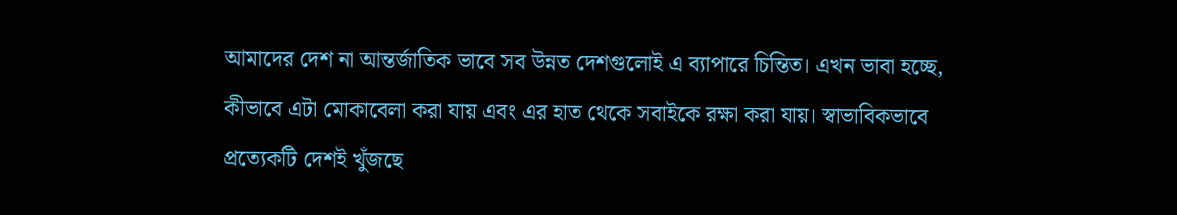আমাদের দেশ না আন্তর্জাতিক ভাবে সব উন্নত দেশগুলোই এ ব্যাপারে চিন্তিত। এখন ভাবা হচ্ছে, কীভাবে এটা মোকাবেলা করা যায় এবং এর হাত থেকে সবাইকে রক্ষা করা যায়। স্বাভাবিকভাবে প্রত্যেকটি দেশই খুঁজছে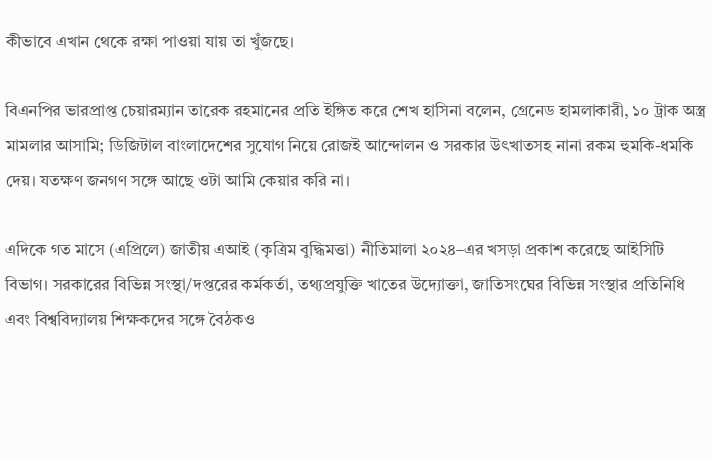কীভাবে এখান থেকে রক্ষা পাওয়া যায় তা খুঁজছে।

বিএনপির ভারপ্রাপ্ত চেয়ারম্যান তারেক রহমানের প্রতি ইঙ্গিত করে শেখ হাসিনা বলেন, গ্রেনেড হামলাকারী, ১০ ট্রাক অস্ত্র মামলার আসামি; ডিজিটাল বাংলাদেশের সুযোগ নিয়ে রোজই আন্দোলন ও সরকার উৎখাতসহ নানা রকম হুমকি-ধমকি দেয়। যতক্ষণ জনগণ সঙ্গে আছে ওটা আমি কেয়ার করি না।

এদিকে গত মাসে (এপ্রিলে) জাতীয় এআই (কৃত্রিম বুদ্ধিমত্তা) নীতিমালা ২০২৪–এর খসড়া প্রকাশ করেছে আইসিটি বিভাগ। সরকারের বিভিন্ন সংস্থা/দপ্তরের কর্মকর্তা, তথ্যপ্রযুক্তি খাতের উদ্যোক্তা, জাতিসংঘের বিভিন্ন সংস্থার প্রতিনিধি এবং বিশ্ববিদ্যালয় শিক্ষকদের সঙ্গে বৈঠকও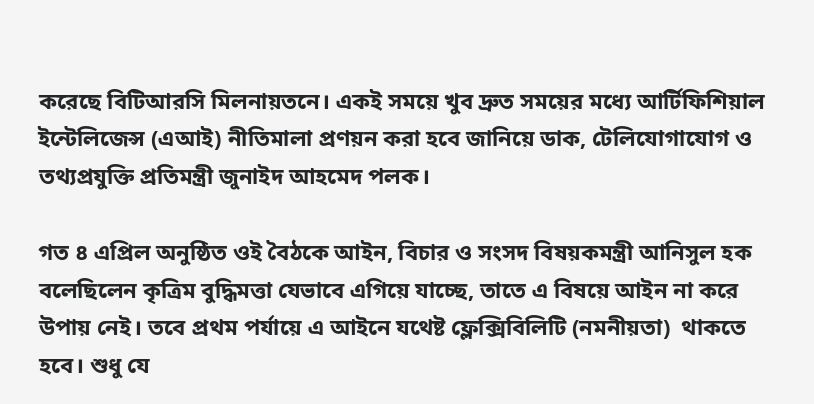করেছে বিটিআরসি মিলনায়তনে। একই সময়ে খুব দ্রুত সময়ের মধ্যে আর্টিফিশিয়াল ইন্টেলিজেন্স (এআই) নীতিমালা প্রণয়ন করা হবে জানিয়ে ডাক, টেলিযোগাযোগ ও তথ্যপ্রযুক্তি প্রতিমন্ত্রী জুনাইদ আহমেদ পলক।

গত ৪ এপ্রিল অনুষ্ঠিত ওই বৈঠকে আইন, বিচার ও সংসদ বিষয়কমন্ত্রী আনিসুল হক বলেছিলেন কৃত্রিম বুদ্ধিমত্তা যেভাবে এগিয়ে যাচ্ছে, তাতে এ বিষয়ে আইন না করে উপায় নেই। তবে প্রথম পর্যায়ে এ আইনে যথেষ্ট ফ্লেক্সিবিলিটি (নমনীয়তা)  থাকতে হবে। শুধু যে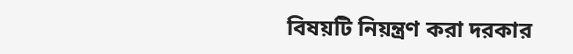বিষয়টি নিয়ন্ত্রণ করা দরকার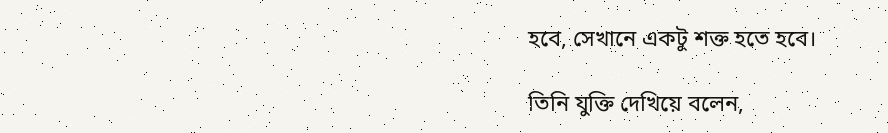হবে, সেখানে একটু শক্ত হতে হবে।

তিনি যুক্তি দেখিয়ে বলেন,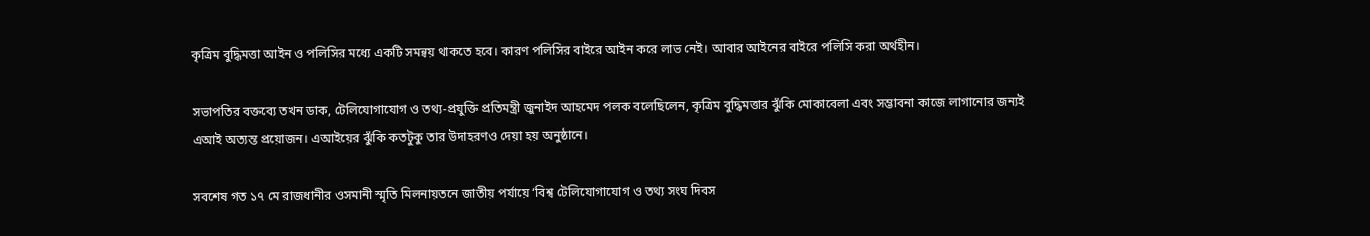কৃত্রিম বুদ্ধিমত্তা আইন ও পলিসির মধ্যে একটি সমন্বয় থাকতে হবে। কারণ পলিসির বাইরে আইন করে লাভ নেই। আবার আইনের বাইরে পলিসি করা অর্থহীন।

সভাপতির বক্তব্যে তখন ডাক, টেলিযোগাযোগ ও তথ্য-প্রযুক্তি প্রতিমন্ত্রী জুনাইদ আহমেদ পলক বলেছিলেন, কৃত্রিম বুদ্ধিমত্তার ঝুঁকি মোকাবেলা এবং সম্ভাবনা কাজে লাগানোর জন্যই এআই অত্যন্ত প্রয়োজন। এআইয়ের ঝুঁকি কতটুকু তার উদাহরণও দেয়া হয় অনুষ্ঠানে।

সবশেষ গত ১৭ মে রাজধানীর ওসমানী স্মৃতি মিলনায়তনে জাতীয় পর্যায়ে ‘বিশ্ব টেলিযোগাযোগ ও তথ্য সংঘ দিবস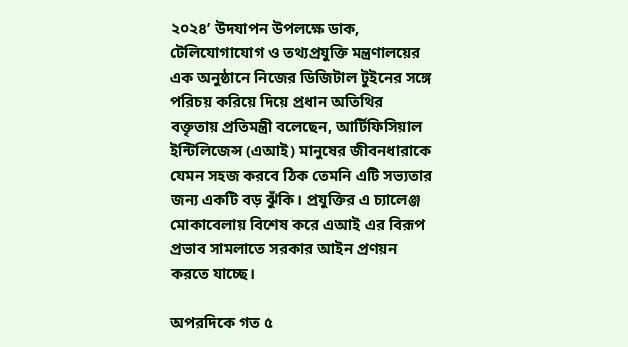২০২৪’ উদযাপন উপলক্ষে ডাক, টেলিযোগাযোগ ও তথ্যপ্রযুক্তি মন্ত্রণালয়ের এক অনুষ্ঠানে নিজের ডিজিটাল টুইনের সঙ্গে পরিচয় করিয়ে দিয়ে প্রধান অতিথির বক্তৃতায় প্রতিমন্ত্রী বলেছেন, আর্টিফিসিয়াল ইন্টিলিজেন্স (এআই) মানুষের জীবনধারাকে যেমন সহজ করবে ঠিক তেমনি এটি সভ্যতার জন্য একটি বড় ঝুঁকি। প্রযুক্তির এ চ্যালেঞ্জ মোকাবেলায় বিশেষ করে এআই এর বিরূপ প্রভাব সামলাতে সরকার আইন প্রণয়ন করতে যাচ্ছে।

অপরদিকে গত ৫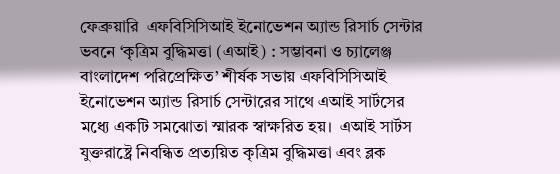ফেব্রুয়ারি  এফবিসিসিআই ইনোভেশন অ্যান্ড রিসার্চ সেন্টার ভবনে ‘কৃত্রিম বুদ্ধিমত্তা (এআই) : সম্ভাবনা ও চ্যালেঞ্জ বাংলাদেশ পরিপ্রেক্ষিত’ শীর্ষক সভায় এফবিসিসিআই ইনোভেশন অ্যান্ড রিসার্চ সেন্টারের সাথে এআই সার্টসের মধ্যে একটি সমঝোতা স্মারক স্বাক্ষরিত হয়।  এআই সার্টস যুক্তরাষ্ট্রে নিবন্ধিত প্রত্যয়িত কৃত্রিম বুদ্ধিমত্তা এবং ব্লক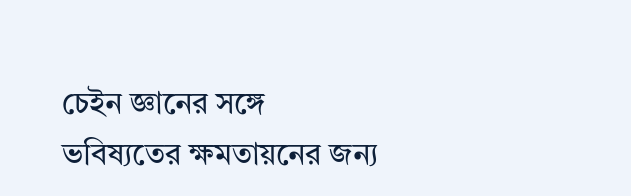চেইন জ্ঞানের সঙ্গে ভবিষ্যতের ক্ষমতায়নের জন্য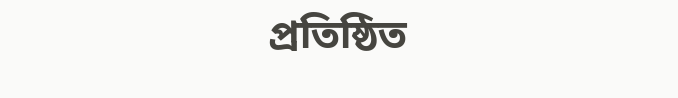প্রতিষ্ঠিত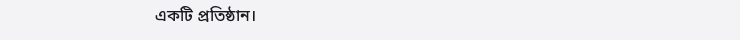একটি প্রতিষ্ঠান।